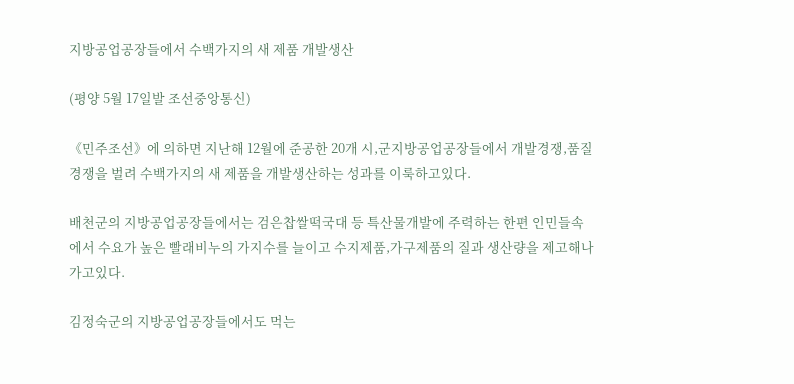지방공업공장들에서 수백가지의 새 제품 개발생산

(평양 5월 17일발 조선중앙통신)

《민주조선》에 의하면 지난해 12월에 준공한 20개 시,군지방공업공장들에서 개발경쟁,품질경쟁을 벌려 수백가지의 새 제품을 개발생산하는 성과를 이룩하고있다.

배천군의 지방공업공장들에서는 검은찹쌀떡국대 등 특산물개발에 주력하는 한편 인민들속에서 수요가 높은 빨래비누의 가지수를 늘이고 수지제품,가구제품의 질과 생산량을 제고해나가고있다.

김정숙군의 지방공업공장들에서도 먹는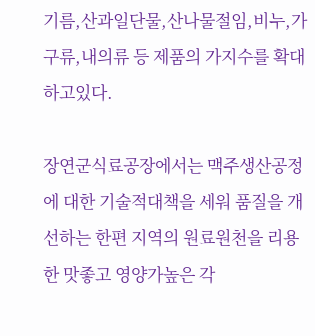기름,산과일단물,산나물절임,비누,가구류,내의류 등 제품의 가지수를 확대하고있다.

장연군식료공장에서는 맥주생산공정에 대한 기술적대책을 세워 품질을 개선하는 한편 지역의 원료원천을 리용한 맛좋고 영양가높은 각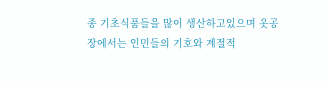종 기초식품들을 많이 생산하고있으며 옷공장에서는 인민들의 기호와 계절적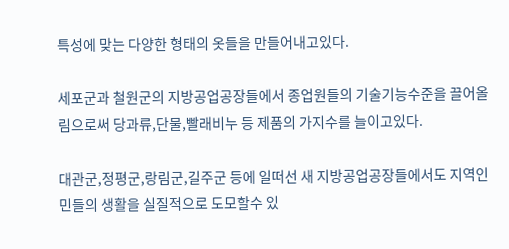특성에 맞는 다양한 형태의 옷들을 만들어내고있다.

세포군과 철원군의 지방공업공장들에서 종업원들의 기술기능수준을 끌어올림으로써 당과류,단물,빨래비누 등 제품의 가지수를 늘이고있다.

대관군,정평군,랑림군,길주군 등에 일떠선 새 지방공업공장들에서도 지역인민들의 생활을 실질적으로 도모할수 있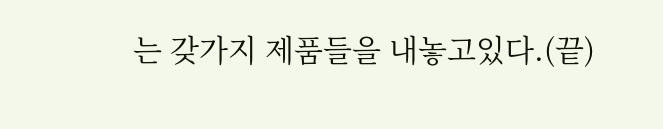는 갖가지 제품들을 내놓고있다.(끝)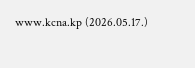www.kcna.kp (2026.05.17.)